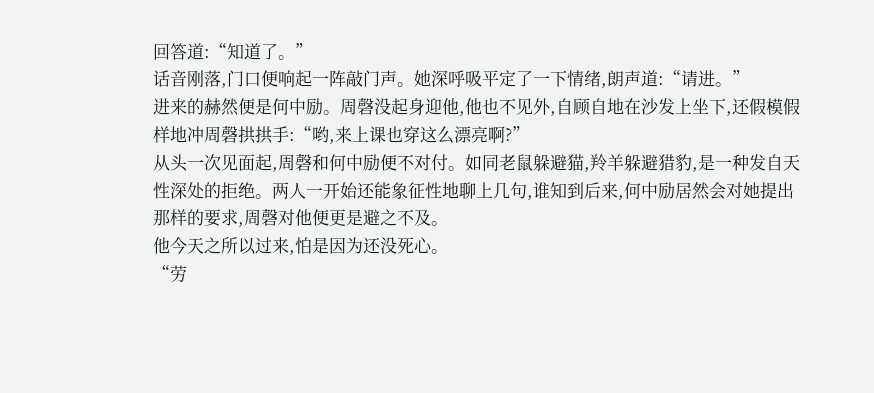回答道:“知道了。”
话音刚落,门口便响起一阵敲门声。她深呼吸平定了一下情绪,朗声道:“请进。”
进来的赫然便是何中励。周磬没起身迎他,他也不见外,自顾自地在沙发上坐下,还假模假样地冲周磬拱拱手:“哟,来上课也穿这么漂亮啊?”
从头一次见面起,周磬和何中励便不对付。如同老鼠躲避猫,羚羊躲避猎豹,是一种发自天性深处的拒绝。两人一开始还能象征性地聊上几句,谁知到后来,何中励居然会对她提出那样的要求,周磬对他便更是避之不及。
他今天之所以过来,怕是因为还没死心。
“劳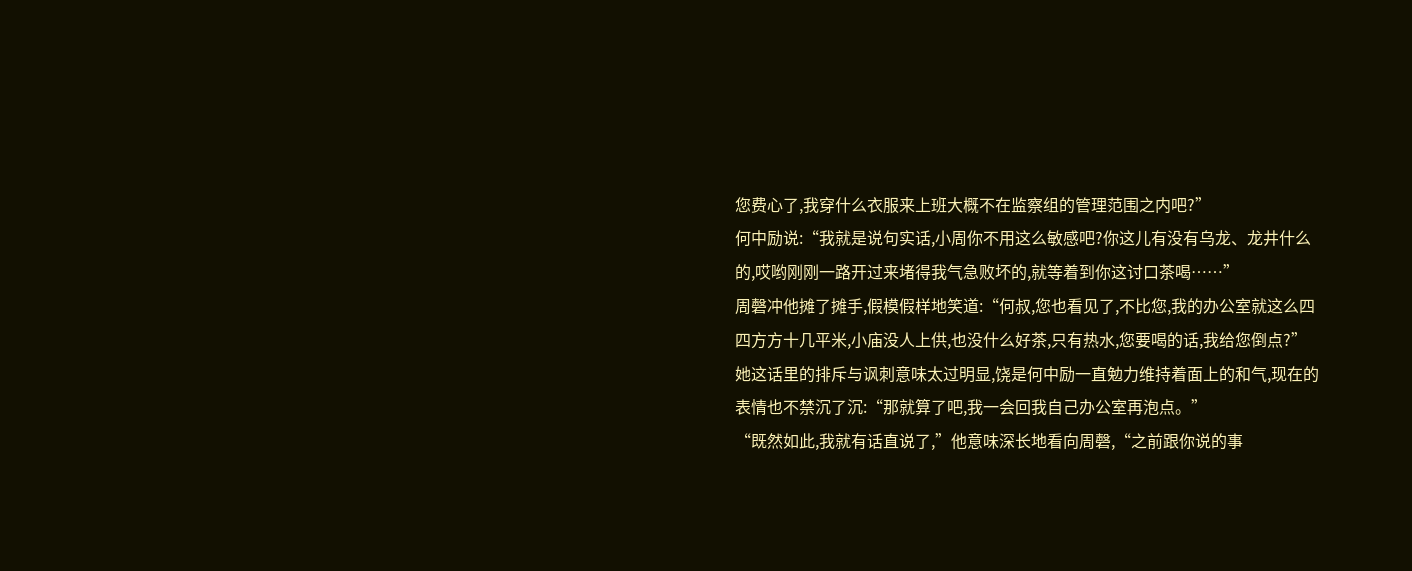您费心了,我穿什么衣服来上班大概不在监察组的管理范围之内吧?”
何中励说:“我就是说句实话,小周你不用这么敏感吧?你这儿有没有乌龙、龙井什么的,哎哟刚刚一路开过来堵得我气急败坏的,就等着到你这讨口茶喝……”
周磬冲他摊了摊手,假模假样地笑道:“何叔,您也看见了,不比您,我的办公室就这么四四方方十几平米,小庙没人上供,也没什么好茶,只有热水,您要喝的话,我给您倒点?”
她这话里的排斥与讽刺意味太过明显,饶是何中励一直勉力维持着面上的和气,现在的表情也不禁沉了沉:“那就算了吧,我一会回我自己办公室再泡点。”
“既然如此,我就有话直说了,”他意味深长地看向周磬,“之前跟你说的事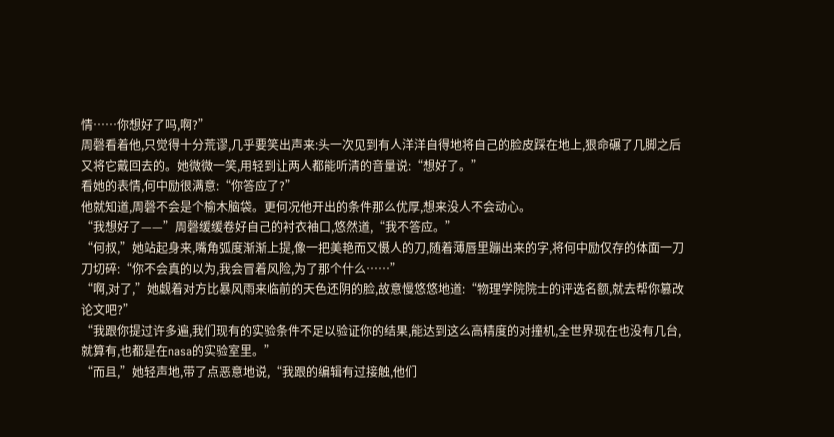情……你想好了吗,啊?”
周磬看着他,只觉得十分荒谬,几乎要笑出声来:头一次见到有人洋洋自得地将自己的脸皮踩在地上,狠命碾了几脚之后又将它戴回去的。她微微一笑,用轻到让两人都能听清的音量说:“想好了。”
看她的表情,何中励很满意:“你答应了?”
他就知道,周磬不会是个榆木脑袋。更何况他开出的条件那么优厚,想来没人不会动心。
“我想好了——”周磬缓缓卷好自己的衬衣袖口,悠然道,“我不答应。”
“何叔,”她站起身来,嘴角弧度渐渐上提,像一把美艳而又慑人的刀,随着薄唇里蹦出来的字,将何中励仅存的体面一刀刀切碎:“你不会真的以为,我会冒着风险,为了那个什么……”
“啊,对了,”她觑着对方比暴风雨来临前的天色还阴的脸,故意慢悠悠地道:“物理学院院士的评选名额,就去帮你篡改论文吧?”
“我跟你提过许多遍,我们现有的实验条件不足以验证你的结果,能达到这么高精度的对撞机,全世界现在也没有几台,就算有,也都是在nasa的实验室里。”
“而且,”她轻声地,带了点恶意地说,“我跟的编辑有过接触,他们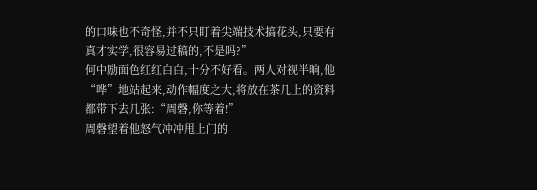的口味也不奇怪,并不只盯着尖端技术搞花头,只要有真才实学,很容易过稿的,不是吗?”
何中励面色红红白白,十分不好看。两人对视半晌,他“哗”地站起来,动作幅度之大,将放在茶几上的资料都带下去几张:“周磬,你等着!”
周磬望着他怒气冲冲甩上门的